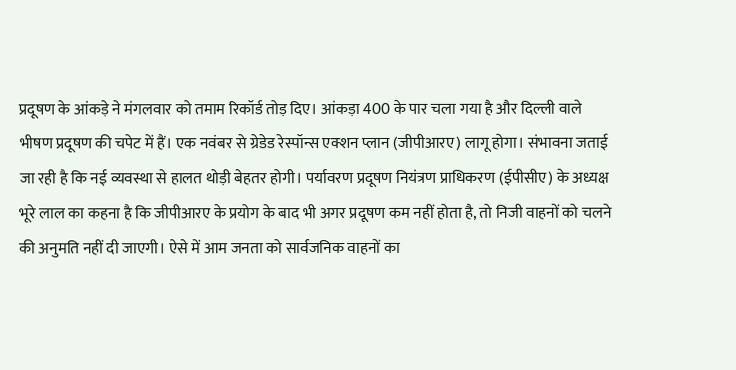प्रदूषण के आंकड़े ने मंगलवार को तमाम रिकॉर्ड तोड़ दिए। आंकड़ा 400 के पार चला गया है और दिल्ली वाले भीषण प्रदूषण की चपेट में हैं। एक नवंबर से ग्रेडेड रेस्पॉन्स एक्शन प्लान (जीपीआरए) लागू होगा। संभावना जताई जा रही है कि नई व्यवस्था से हालत थोड़ी बेहतर होगी। पर्यावरण प्रदूषण नियंत्रण प्राधिकरण (ईपीसीए) के अध्यक्ष भूरे लाल का कहना है कि जीपीआरए के प्रयोग के बाद भी अगर प्रदूषण कम नहीं होता है, तो निजी वाहनों को चलने की अनुमति नहीं दी जाएगी। ऐसे में आम जनता को सार्वजनिक वाहनों का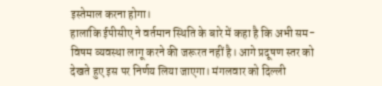इस्तेमाल करना होगा।
हालांकि ईपीसीए ने वर्तमान स्थिति के बारे में कहा है कि अभी सम-विषम व्यवस्था लागू करने की जरूरत नहीं है। आगे प्रदूषण स्तर को देखते हुए इस पर निर्णय लिया जाएगा। मंगलवार को दिल्ली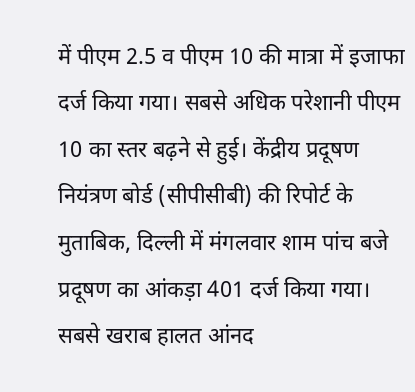में पीएम 2.5 व पीएम 10 की मात्रा में इजाफा दर्ज किया गया। सबसे अधिक परेशानी पीएम 10 का स्तर बढ़ने से हुई। केंद्रीय प्रदूषण नियंत्रण बोर्ड (सीपीसीबी) की रिपोर्ट के मुताबिक, दिल्ली में मंगलवार शाम पांच बजे प्रदूषण का आंकड़ा 401 दर्ज किया गया। सबसे खराब हालत आंनद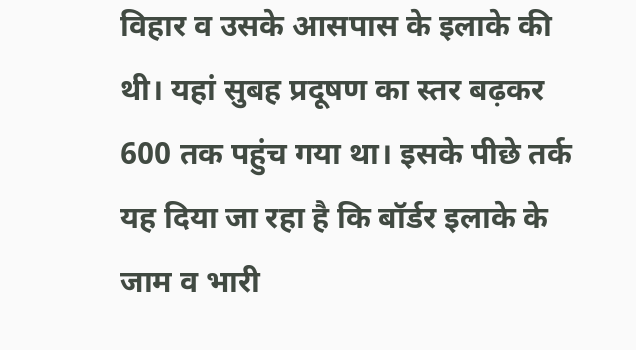विहार व उसके आसपास के इलाके की थी। यहां सुबह प्रदूषण का स्तर बढ़कर 600 तक पहुंच गया था। इसके पीछे तर्क यह दिया जा रहा है कि बॉर्डर इलाके के जाम व भारी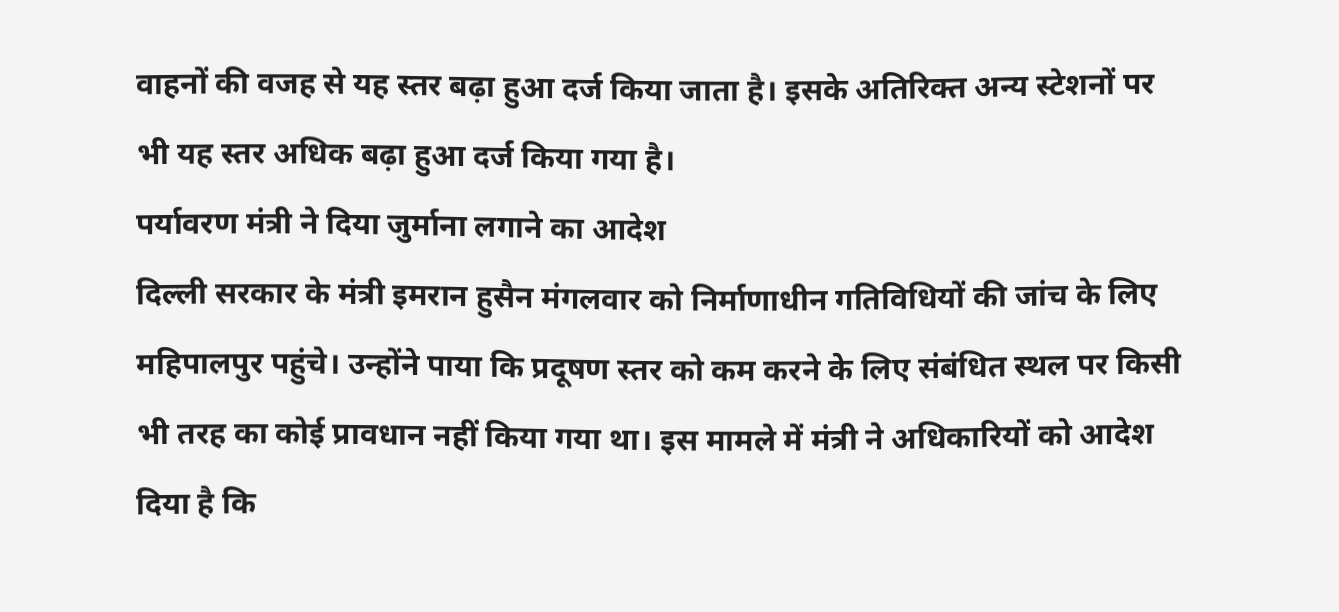वाहनों की वजह से यह स्तर बढ़ा हुआ दर्ज किया जाता है। इसके अतिरिक्त अन्य स्टेशनों पर भी यह स्तर अधिक बढ़ा हुआ दर्ज किया गया है।
पर्यावरण मंत्री ने दिया जुर्माना लगाने का आदेश
दिल्ली सरकार के मंत्री इमरान हुसैन मंगलवार को निर्माणाधीन गतिविधियों की जांच के लिए महिपालपुर पहुंचे। उन्होंने पाया कि प्रदूषण स्तर को कम करने के लिए संबंधित स्थल पर किसी भी तरह का कोई प्रावधान नहीं किया गया था। इस मामले में मंत्री ने अधिकारियों को आदेश दिया है कि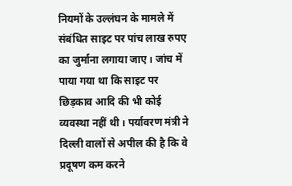नियमों के उल्लंघन के मामले में संबंधित साइट पर पांच लाख रुपए का जुर्माना लगाया जाए। जांच में पाया गया था कि साइट पर छिड़काव आदि की भी कोई व्यवस्था नहीं थी। पर्यावरण मंत्री ने दिल्ली वालों से अपील की है कि वे प्रदूषण कम करने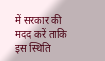में सरकार की मदद करें ताकि इस स्थिति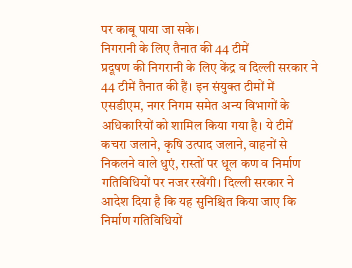पर काबू पाया जा सके।
निगरानी के लिए तैनात की 44 टीमें
प्रदूषण की निगरानी के लिए केंद्र व दिल्ली सरकार ने 44 टीमें तैनात की हैं। इन संयुक्त टीमों में एसडीएम, नगर निगम समेत अन्य विभागों के अधिकारियों को शामिल किया गया है। ये टीमें कचरा जलाने, कृषि उत्पाद जलाने, वाहनों से निकलने वाले धुएं, रास्तों पर धूल कण व निर्माण गतिविधियों पर नजर रखेंगी। दिल्ली सरकार ने आदेश दिया है कि यह सुनिश्चित किया जाए कि निर्माण गतिविधियों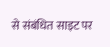से संबंधित साइट पर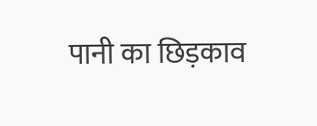पानी का छिड़काव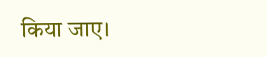किया जाए।